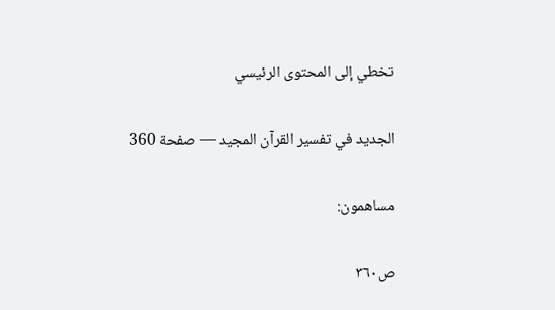تخطي إلى المحتوى الرئيسي

الجديد في تفسير القرآن المجيد — صفحة 360

مساهمون:

ص٣٦٠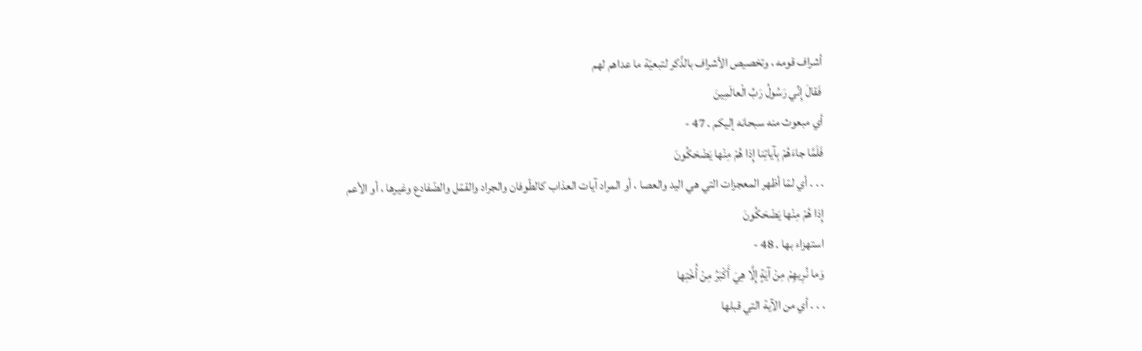أشراف قومه ، وتخصيص الأشراف بالذّكر لتبعيّة ما عداهم لهم
فَقالَ إِنِّي رَسُولُ رَبِّ الْعالَمِينَ
أي مبعوث منه سبحانه إليكم . 47 -
فَلَمَّا جاءَهُمْ بِآياتِنا إِذا هُمْ مِنْها يَضْحَكُونَ
. . . أي لمّا أظهر المعجزات التي هي اليد والعصا ، أو المراد آيات العذاب كالطّوفان والجراد والقمّل والضّفادع وغيرها ، أو الأعم
إِذا هُمْ مِنْها يَضْحَكُونَ
استهزاء بها . 48 -
وَما نُرِيهِمْ مِنْ آيَةٍ إِلَّا هِيَ أَكْبَرُ مِنْ أُخْتِها
. . . أي من الآية التي قبلها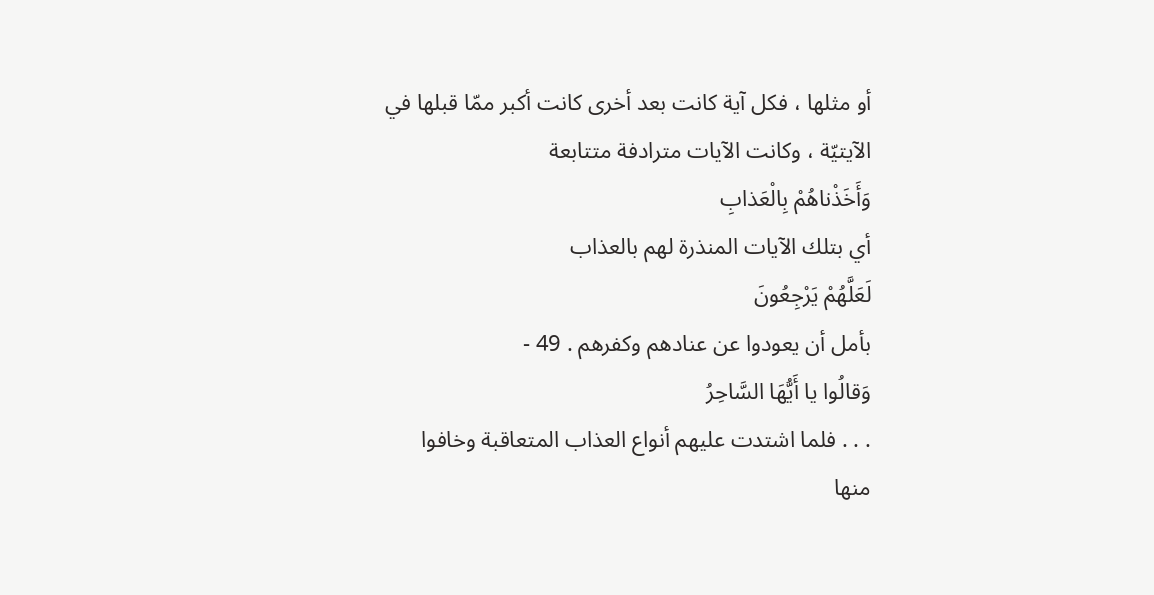أو مثلها ، فكل آية كانت بعد أخرى كانت أكبر ممّا قبلها في الآيتيّة ، وكانت الآيات مترادفة متتابعة
وَأَخَذْناهُمْ بِالْعَذابِ
أي بتلك الآيات المنذرة لهم بالعذاب
لَعَلَّهُمْ يَرْجِعُونَ
بأمل أن يعودوا عن عنادهم وكفرهم . 49 -
وَقالُوا يا أَيُّهَا السَّاحِرُ
. . . فلما اشتدت عليهم أنواع العذاب المتعاقبة وخافوا منها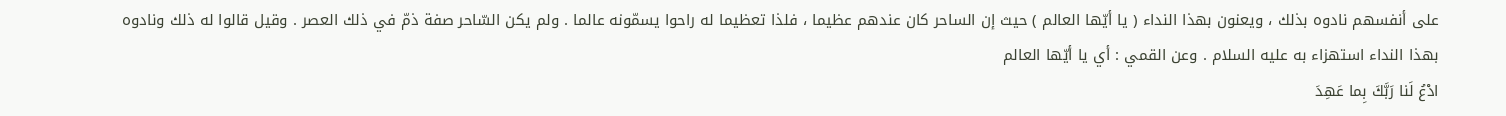على أنفسهم نادوه بذلك ، ويعنون بهذا النداء ( يا أيّها العالم ) حيث إن الساحر كان عندهم عظيما ، فلذا تعظيما له راحوا يسمّونه عالما . ولم يكن السّاحر صفة ذمّ في ذلك العصر . وقيل قالوا له ذلك ونادوه بهذا النداء استهزاء به عليه السلام . وعن القمي : أي يا أيّها العالم
ادْعُ لَنا رَبَّكَ بِما عَهِدَ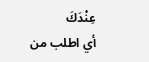عِنْدَكَ
أي اطلب من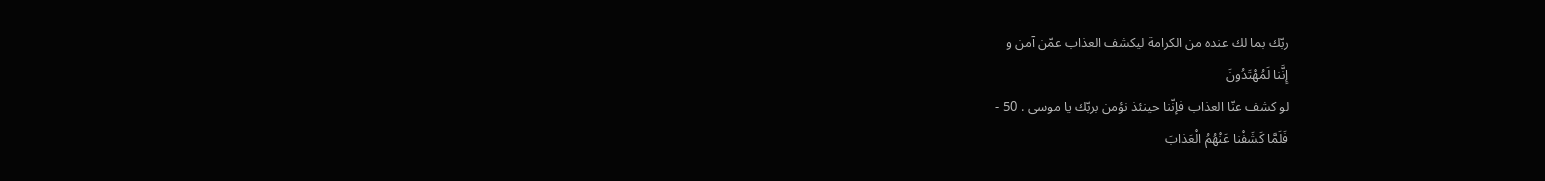ربّك بما لك عنده من الكرامة ليكشف العذاب عمّن آمن و
إِنَّنا لَمُهْتَدُونَ
لو كشف عنّا العذاب فإنّنا حينئذ نؤمن بربّك يا موسى . 50 -
فَلَمَّا كَشَفْنا عَنْهُمُ الْعَذابَ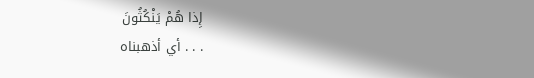إِذا هُمْ يَنْكُثُونَ
. . . أي أذهبناه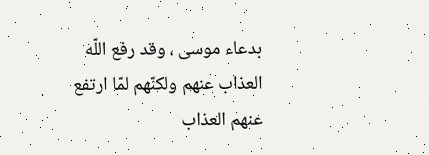بدعاء موسى ، وقد رفع اللّه العذاب عنهم ولكنّهم لمّا ارتفع عنهم العذاب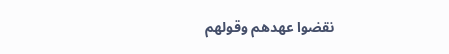نقضوا عهدهم وقولهم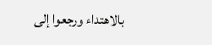بالاهتداء ورجعوا إلى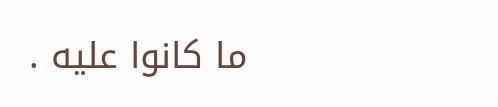ما كانوا عليه .